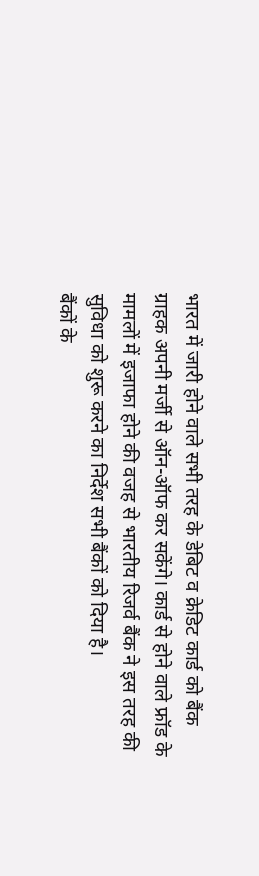भारत में जारी होने वाले सभी तरह के डेबिट व क्रेडिट कार्ड को बैंक ग्राहक अपनी मर्जी से ऑन-ऑफ कर सकेंगे। कार्ड से होने वाले फ्रॉड के मामलों में इजाफा होने की वजह से भारतीय रिजर्व बैंक ने इस तरह की सुविधा को शुरू करने का निर्देश सभी बैंकों को दिया है।
बैंकों के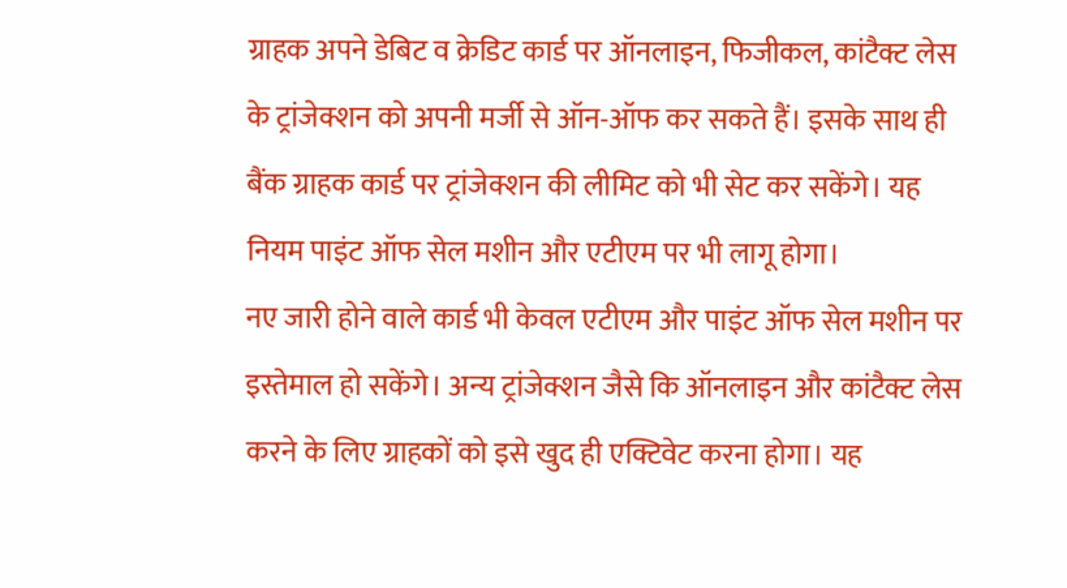ग्राहक अपने डेबिट व क्रेडिट कार्ड पर ऑनलाइन, फिजीकल, कांटैक्ट लेस के ट्रांजेक्शन को अपनी मर्जी से ऑन-ऑफ कर सकते हैं। इसके साथ ही बैंक ग्राहक कार्ड पर ट्रांजेक्शन की लीमिट को भी सेट कर सकेंगे। यह नियम पाइंट ऑफ सेल मशीन और एटीएम पर भी लागू होगा।
नए जारी होने वाले कार्ड भी केवल एटीएम और पाइंट ऑफ सेल मशीन पर इस्तेमाल हो सकेंगे। अन्य ट्रांजेक्शन जैसे कि ऑनलाइन और कांटैक्ट लेस करने के लिए ग्राहकों को इसे खुद ही एक्टिवेट करना होगा। यह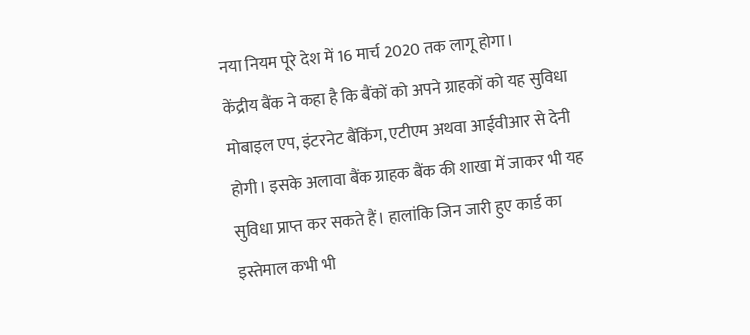नया नियम पूरे देश में 16 मार्च 2020 तक लागू होगा।
केंद्रीय बैंक ने कहा है कि बैंकों को अपने ग्राहकों को यह सुविधा मोबाइल एप, इंटरनेट बैंकिंग, एटीएम अथवा आईवीआर से देनी होगी। इसके अलावा बैंक ग्राहक बैंक की शाखा में जाकर भी यह सुविधा प्राप्त कर सकते हैं। हालांकि जिन जारी हुए कार्ड का इस्तेमाल कभी भी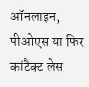ऑनलाइन, पीओएस या फिर कांटैक्ट लेस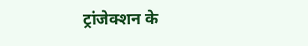ट्रांजेक्शन के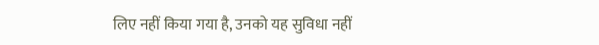लिए नहीं किया गया है, उनको यह सुविधा नहीं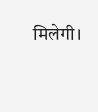मिलेगी।